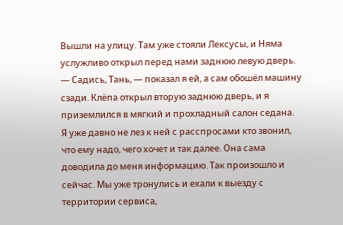Вышли на улицу. Там уже стояли Лексусы, и Няма услужливо открыл перед нами заднюю левую дверь.
— Садись, Тань, — показал я ей, а сам обошёл машину сзади. Клёпа открыл вторую заднюю дверь, и я приземлился в мягкий и прохладный салон седана.
Я уже давно не лез к ней с расспросами кто звонил, что ему надо, чего хочет и так далее. Она сама доводила до меня информацию. Так произошло и сейчас. Мы уже тронулись и ехали к выезду с территории сервиса,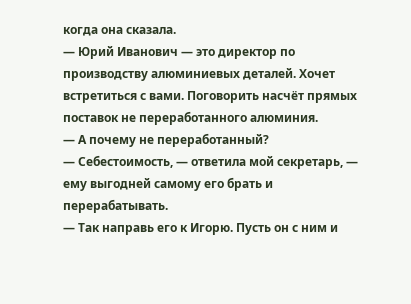когда она сказала.
— Юрий Иванович — это директор по производству алюминиевых деталей. Хочет встретиться с вами. Поговорить насчёт прямых поставок не переработанного алюминия.
— А почему не переработанный?
— Себестоимость, — ответила мой секретарь, — ему выгодней самому его брать и перерабатывать.
— Так направь его к Игорю. Пусть он с ним и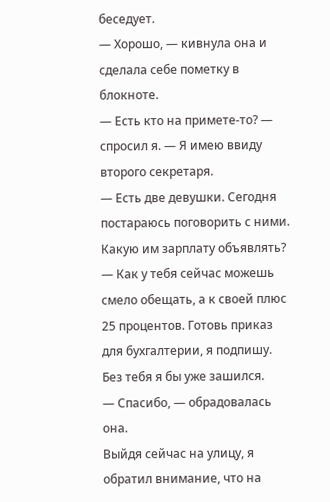беседует.
— Хорошо, — кивнула она и сделала себе пометку в блокноте.
— Есть кто на примете-то? — спросил я. — Я имею ввиду второго секретаря.
— Есть две девушки. Сегодня постараюсь поговорить с ними. Какую им зарплату объявлять?
— Как у тебя сейчас можешь смело обещать, а к своей плюс 25 процентов. Готовь приказ для бухгалтерии, я подпишу. Без тебя я бы уже зашился.
— Спасибо, — обрадовалась она.
Выйдя сейчас на улицу, я обратил внимание, что на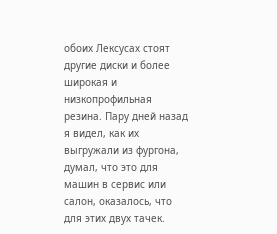обоих Лексусах стоят другие диски и более широкая и низкопрофильная резина. Пару дней назад я видел, как их выгружали из фургона, думал, что это для машин в сервис или салон, оказалось, что для этих двух тачек.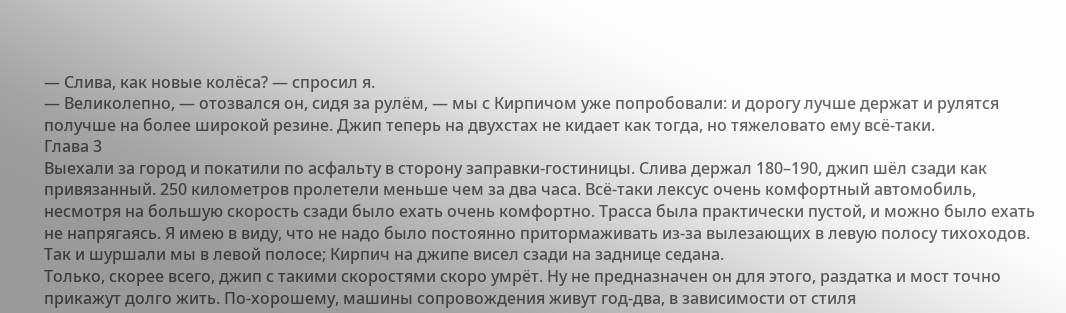— Слива, как новые колёса? — спросил я.
— Великолепно, — отозвался он, сидя за рулём, — мы с Кирпичом уже попробовали: и дорогу лучше держат и рулятся получше на более широкой резине. Джип теперь на двухстах не кидает как тогда, но тяжеловато ему всё-таки.
Глава 3
Выехали за город и покатили по асфальту в сторону заправки-гостиницы. Слива держал 180–190, джип шёл сзади как привязанный. 250 километров пролетели меньше чем за два часа. Всё-таки лексус очень комфортный автомобиль, несмотря на большую скорость сзади было ехать очень комфортно. Трасса была практически пустой, и можно было ехать не напрягаясь. Я имею в виду, что не надо было постоянно притормаживать из-за вылезающих в левую полосу тихоходов. Так и шуршали мы в левой полосе; Кирпич на джипе висел сзади на заднице седана.
Только, скорее всего, джип с такими скоростями скоро умрёт. Ну не предназначен он для этого, раздатка и мост точно прикажут долго жить. По-хорошему, машины сопровождения живут год-два, в зависимости от стиля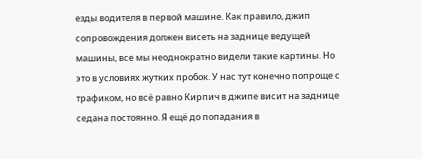езды водителя в первой машине. Как правило, джип сопровождения должен висеть на заднице ведущей машины, все мы неоднократно видели такие картины. Но это в условиях жутких пробок. У нас тут конечно попроще с трафиком, но всё равно Кирпич в джипе висит на заднице седана постоянно. Я ещё до попадания в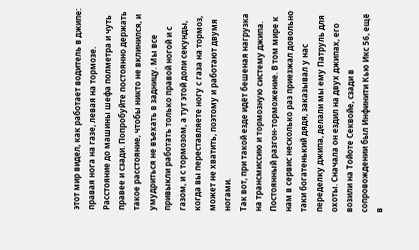этот мир видел, как работает водитель в джипе: правая нога на газе, левая на тормозе. Расстояние до машины шефа полметра и чуть правее и сзади. Попробуйте постоянно держать такое расстояние, чтобы никто не вклинился, и умудриться не въехать в задницу. Мы все привыкли работать только правой ногой и с газом, и с тормозом, а тут этой доли секунды, когда вы переставляете ногу с газа на тормоз, может не хватить, поэтому и работают двумя ногами.
Так вот, при такой езде идёт бешеная нагрузка на трансмиссию и тормозную систему джипа. Постоянный разгон-торможение. В том мире к нам в сервис несколько раз приезжал довольно таки богатенький дядя, заказывал у нас переделку джипа, делали мы ему Патруль для охоты. Сначала он ездил на двух джипах, его возили на Тойоте Секвойе, сзади в сопровождении был Инфинити Кью Икс 56, ещё в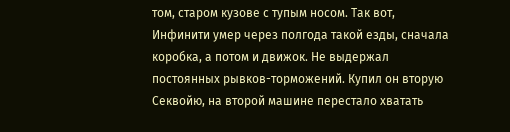том, старом кузове с тупым носом. Так вот, Инфинити умер через полгода такой езды, сначала коробка, а потом и движок. Не выдержал постоянных рывков-торможений. Купил он вторую Секвойю, на второй машине перестало хватать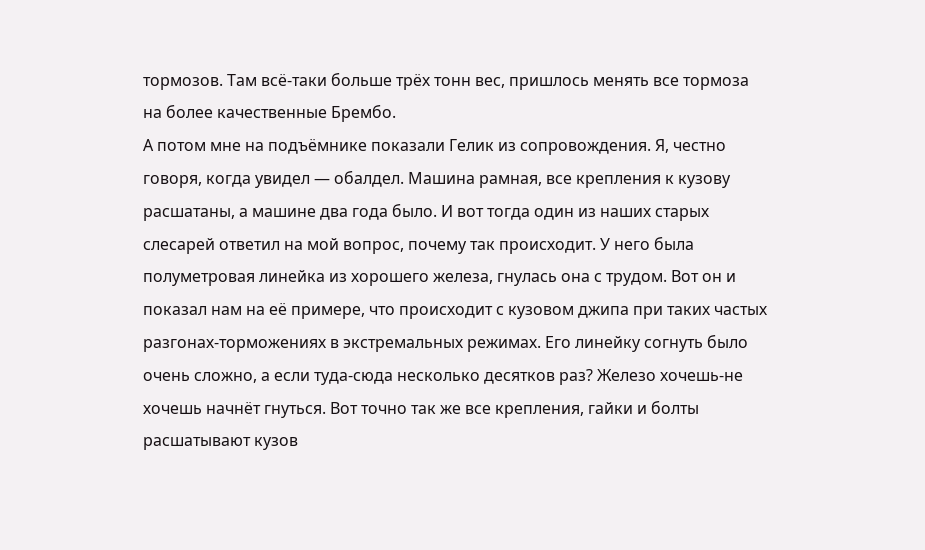тормозов. Там всё-таки больше трёх тонн вес, пришлось менять все тормоза на более качественные Брембо.
А потом мне на подъёмнике показали Гелик из сопровождения. Я, честно говоря, когда увидел — обалдел. Машина рамная, все крепления к кузову расшатаны, а машине два года было. И вот тогда один из наших старых слесарей ответил на мой вопрос, почему так происходит. У него была полуметровая линейка из хорошего железа, гнулась она с трудом. Вот он и показал нам на её примере, что происходит с кузовом джипа при таких частых разгонах-торможениях в экстремальных режимах. Его линейку согнуть было очень сложно, а если туда-сюда несколько десятков раз? Железо хочешь-не хочешь начнёт гнуться. Вот точно так же все крепления, гайки и болты расшатывают кузов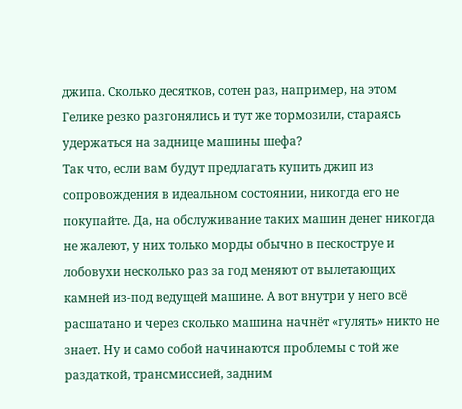джипа. Сколько десятков, сотен раз, например, на этом Гелике резко разгонялись и тут же тормозили, стараясь удержаться на заднице машины шефа?
Так что, если вам будут предлагать купить джип из сопровождения в идеальном состоянии, никогда его не покупайте. Да, на обслуживание таких машин денег никогда не жалеют, у них только морды обычно в пескоструе и лобовухи несколько раз за год меняют от вылетающих камней из-под ведущей машине. А вот внутри у него всё расшатано и через сколько машина начнёт «гулять» никто не знает. Ну и само собой начинаются проблемы с той же раздаткой, трансмиссией, задним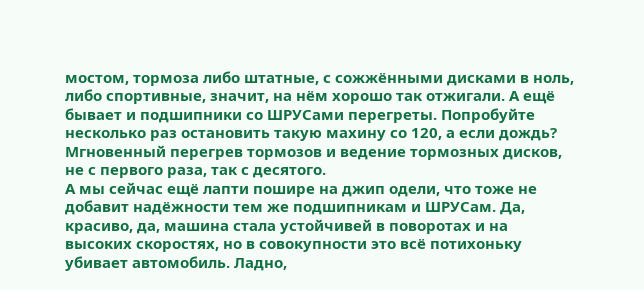мостом, тормоза либо штатные, с сожжёнными дисками в ноль, либо спортивные, значит, на нём хорошо так отжигали. А ещё бывает и подшипники со ШРУСами перегреты. Попробуйте несколько раз остановить такую махину со 120, а если дождь? Мгновенный перегрев тормозов и ведение тормозных дисков, не с первого раза, так с десятого.
А мы сейчас ещё лапти пошире на джип одели, что тоже не добавит надёжности тем же подшипникам и ШРУСам. Да, красиво, да, машина стала устойчивей в поворотах и на высоких скоростях, но в совокупности это всё потихоньку убивает автомобиль. Ладно,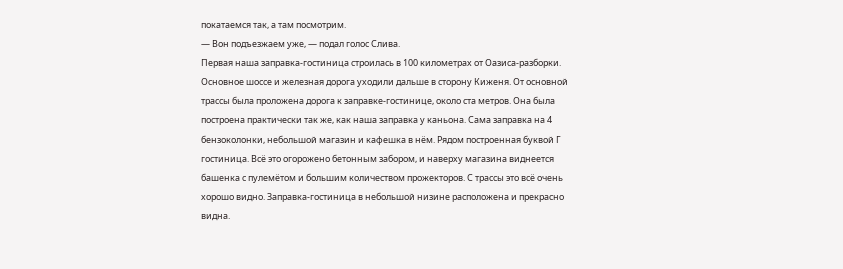покатаемся так, а там посмотрим.
— Вон подъезжаем уже, — подал голос Слива.
Первая наша заправка-гостиница строилась в 100 километрах от Оазиса-разборки. Основное шоссе и железная дорога уходили дальше в сторону Киженя. От основной трассы была проложена дорога к заправке-гостинице, около ста метров. Она была построена практически так же, как наша заправка у каньона. Сама заправка на 4 бензоколонки, небольшой магазин и кафешка в нём. Рядом построенная буквой Г гостиница. Всё это огорожено бетонным забором, и наверху магазина виднеется башенка с пулемётом и большим количеством прожекторов. С трассы это всё очень хорошо видно. Заправка-гостиница в небольшой низине расположена и прекрасно видна.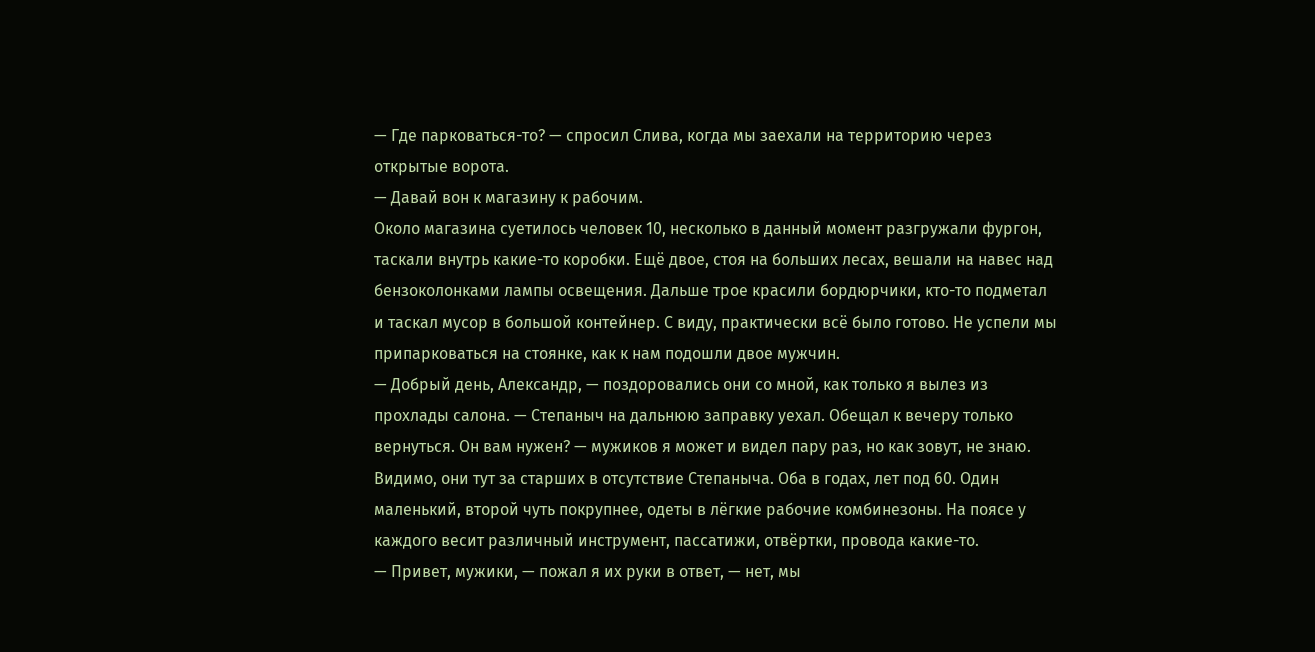— Где парковаться-то? — спросил Слива, когда мы заехали на территорию через открытые ворота.
— Давай вон к магазину к рабочим.
Около магазина суетилось человек 10, несколько в данный момент разгружали фургон, таскали внутрь какие-то коробки. Ещё двое, стоя на больших лесах, вешали на навес над бензоколонками лампы освещения. Дальше трое красили бордюрчики, кто-то подметал и таскал мусор в большой контейнер. С виду, практически всё было готово. Не успели мы припарковаться на стоянке, как к нам подошли двое мужчин.
— Добрый день, Александр, — поздоровались они со мной, как только я вылез из прохлады салона. — Степаныч на дальнюю заправку уехал. Обещал к вечеру только вернуться. Он вам нужен? — мужиков я может и видел пару раз, но как зовут, не знаю. Видимо, они тут за старших в отсутствие Степаныча. Оба в годах, лет под 60. Один маленький, второй чуть покрупнее, одеты в лёгкие рабочие комбинезоны. На поясе у каждого весит различный инструмент, пассатижи, отвёртки, провода какие-то.
— Привет, мужики, — пожал я их руки в ответ, — нет, мы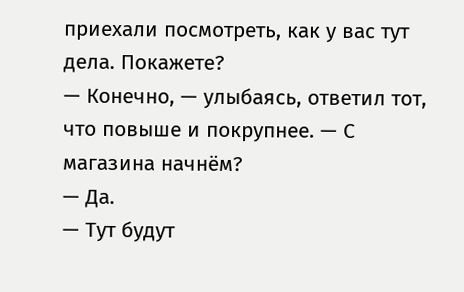приехали посмотреть, как у вас тут дела. Покажете?
— Конечно, — улыбаясь, ответил тот, что повыше и покрупнее. — С магазина начнём?
— Да.
— Тут будут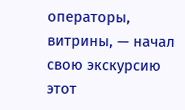операторы, витрины, — начал свою экскурсию этот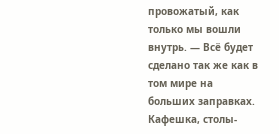провожатый, как только мы вошли внутрь. — Всё будет сделано так же как в том мире на больших заправках. Кафешка, столы-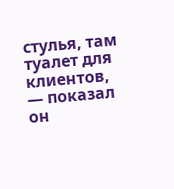стулья, там туалет для клиентов, — показал он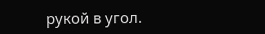рукой в угол.